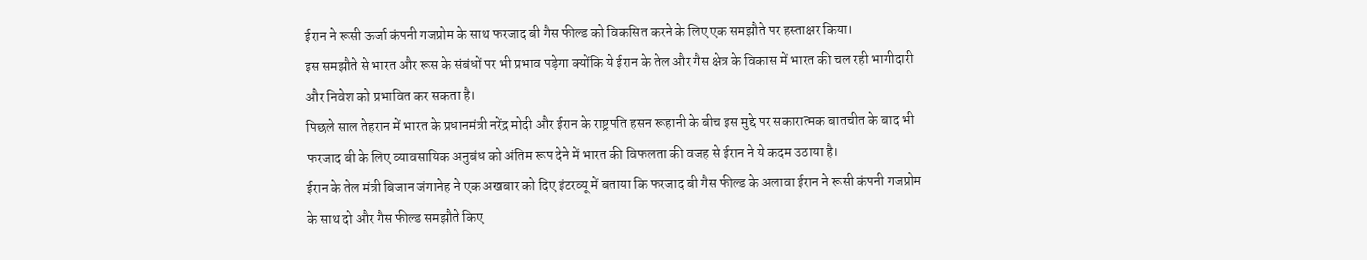ईरान ने रूसी ऊर्जा कंपनी गजप्रोम के साथ फरजाद बी गैस फील्ड को विकसित करने के लिए एक समझौते पर हस्ताक्षर किया।
इस समझौते से भारत और रूस के संबंधों पर भी प्रभाव पड़ेगा क्योंकि ये ईरान के तेल और गैस क्षेत्र के विकास में भारत की चल रही भागीदारी और निवेश को प्रभावित कर सकता है।
पिछले साल तेहरान में भारत के प्रधानमंत्री नरेंद्र मोदी और ईरान के राष्ट्रपति हसन रूहानी के बीच इस मुद्दे पर सकारात्मक बातचीत के बाद भी फरजाद बी के लिए व्यावसायिक अनुबंध को अंतिम रूप देने में भारत की विफलता की वजह से ईरान ने ये कदम उठाया है।
ईरान के तेल मंत्री बिजान जंगानेह ने एक अखबार को दिए इंटरव्यू में बताया कि फरजाद बी गैस फील्ड के अलावा ईरान ने रूसी कंपनी गजप्रोम के साथ दो और गैस फील्ड समझौते किए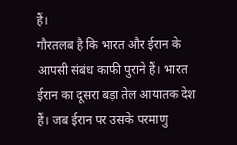हैं।
गौरतलब है कि भारत और ईरान के आपसी संबंध काफी पुराने हैं। भारत ईरान का दूसरा बड़ा तेल आयातक देश हैं। जब ईरान पर उसके परमाणु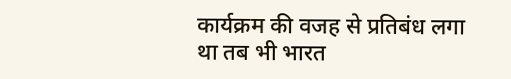कार्यक्रम की वजह से प्रतिबंध लगा था तब भी भारत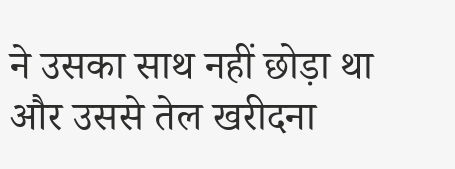ने उसका साथ नहीं छोड़ा था और उससे तेल खरीदना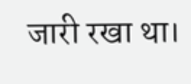जारी रखा था।